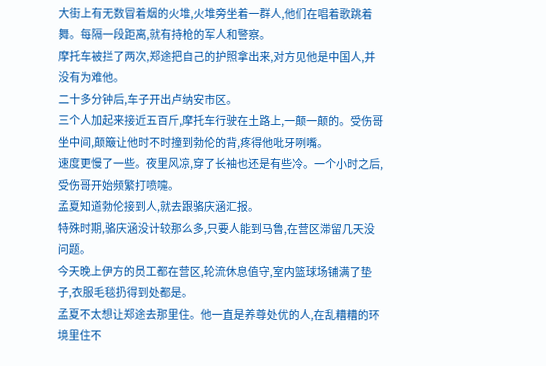大街上有无数冒着烟的火堆,火堆旁坐着一群人,他们在唱着歌跳着舞。每隔一段距离,就有持枪的军人和警察。
摩托车被拦了两次,郑途把自己的护照拿出来,对方见他是中国人,并没有为难他。
二十多分钟后,车子开出卢纳安市区。
三个人加起来接近五百斤,摩托车行驶在土路上,一颠一颠的。受伤哥坐中间,颠簸让他时不时撞到勃伦的背,疼得他吡牙咧嘴。
速度更慢了一些。夜里风凉,穿了长袖也还是有些冷。一个小时之后,受伤哥开始频繁打喷嚏。
孟夏知道勃伦接到人,就去跟骆庆涵汇报。
特殊时期,骆庆涵没计较那么多,只要人能到马鲁,在营区滞留几天没问题。
今天晚上伊方的员工都在营区,轮流休息值守,室内篮球场铺满了垫子,衣服毛毯扔得到处都是。
孟夏不太想让郑途去那里住。他一直是养尊处优的人,在乱糟糟的环境里住不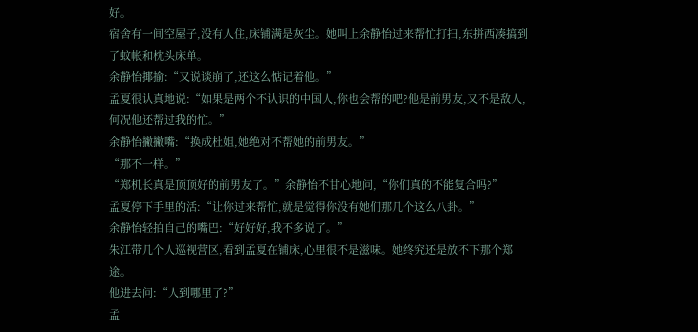好。
宿舍有一间空屋子,没有人住,床铺满是灰尘。她叫上余静怡过来帮忙打扫,东拼西凑搞到了蚊帐和枕头床单。
余静怡揶揄:“又说谈崩了,还这么惦记着他。”
孟夏很认真地说:“如果是两个不认识的中国人,你也会帮的吧?他是前男友,又不是敌人,何况他还帮过我的忙。”
余静怡撇撇嘴:“换成杜姐,她绝对不帮她的前男友。”
“那不一样。”
“郑机长真是顶顶好的前男友了。”余静怡不甘心地问,“你们真的不能复合吗?”
孟夏停下手里的活:“让你过来帮忙,就是觉得你没有她们那几个这么八卦。”
余静怡轻拍自己的嘴巴:“好好好,我不多说了。”
朱江带几个人巡视营区,看到孟夏在铺床,心里很不是滋味。她终究还是放不下那个郑途。
他进去问:“人到哪里了?”
孟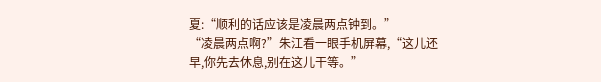夏:“顺利的话应该是凌晨两点钟到。”
“凌晨两点啊?”朱江看一眼手机屏幕,“这儿还早,你先去休息,别在这儿干等。”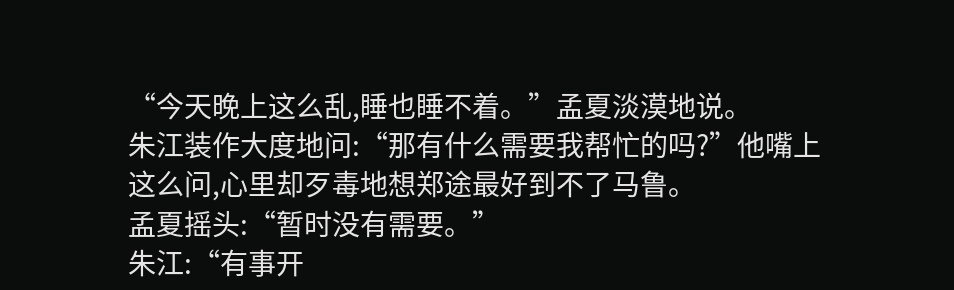“今天晚上这么乱,睡也睡不着。”孟夏淡漠地说。
朱江装作大度地问:“那有什么需要我帮忙的吗?”他嘴上这么问,心里却歹毒地想郑途最好到不了马鲁。
孟夏摇头:“暂时没有需要。”
朱江:“有事开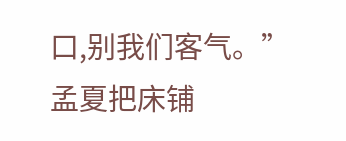口,别我们客气。”
孟夏把床铺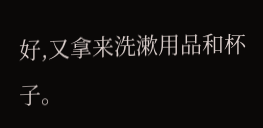好,又拿来洗漱用品和杯子。